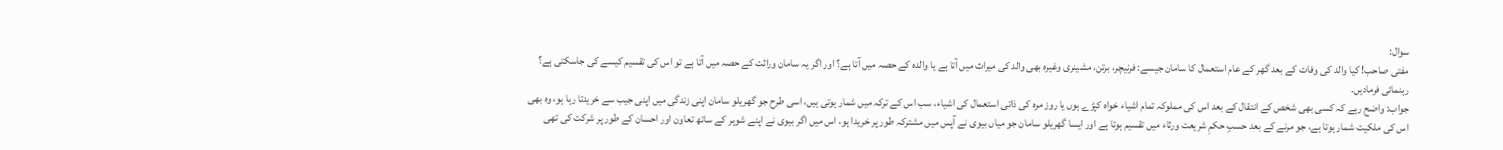سوال:
مفتی صاحب! کیا والد کی وفات کے بعد گھر کے عام استعمال کا سامان جیسے: فرنیچر، برتن، مشینری وغیرہ بھی والد کی میراث میں آتا ہے یا والدہ کے حصہ میں آتا ہے؟ اور اگر یہ سامان وراثت کے حصہ میں آتا ہے تو اس کی تقسیم کیسے کی جاسکتی ہے؟ رہنمائی فرمادیں۔
جواب: واضح رہے کہ کسی بھی شخص کے انتقال کے بعد اس کی مملوکہ تمام اشیاء خواہ کپڑے ہوں یا روز مرہ کی ذاتی استعمال کی اشیاء، سب اس کے ترکہ میں شمار ہوتی ہیں، اسی طرح جو گھریلو سامان اپنی زندگی میں اپنی جیب سے خریدتا رہا ہو، وہ بھی اس کی ملکیت شمار ہوتا ہے، جو مرنے کے بعد حسبِ حکمِ شریعت ورثاء میں تقسیم ہوتا ہے اور ایسا گھریلو سامان جو میاں بیوی نے آپس میں مشترکہ طور پر خریدا ہو، اس میں اگر بیوی نے اپنے شوہر کے ساتھ تعاون اور احسان کے طور پر شرکت کی تھی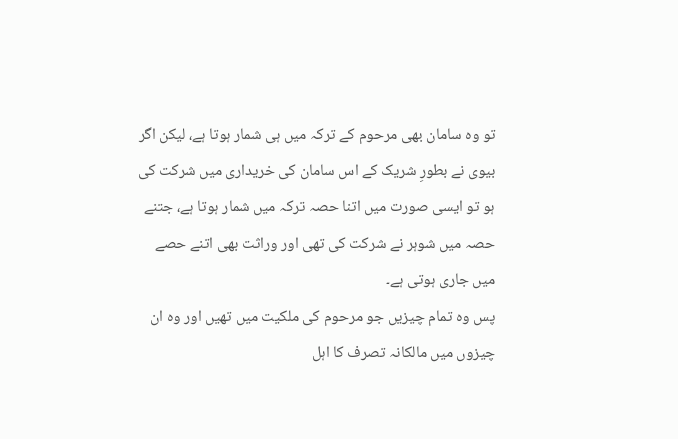تو وہ سامان بھی مرحوم کے ترکہ میں ہی شمار ہوتا ہے، لیکن اگر بیوی نے بطورِ شریک کے اس سامان کی خریداری میں شرکت کی ہو تو ایسی صورت میں اتنا حصہ ترکہ میں شمار ہوتا ہے، جتنے حصہ میں شوہر نے شرکت کی تھی اور وراثت بھی اتنے حصے میں جاری ہوتی ہے۔
پس وہ تمام چیزیں جو مرحوم کی ملکیت میں تھیں اور وہ ان چیزوں میں مالکانہ تصرف کا اہل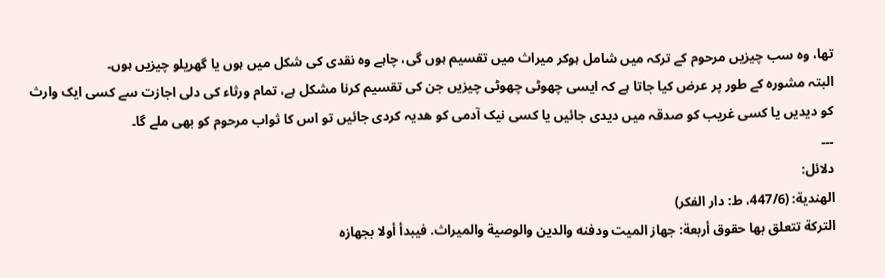تھا، وہ سب چیزیں مرحوم کے ترکہ میں شامل ہوکر میراث میں تقسیم ہوں گی، چاہے وہ نقدی کی شکل میں ہوں یا گھریلو چیزیں ہوں۔
البتہ مشورہ کے طور پر عرض کیا جاتا ہے کہ ایسی چھوٹی چھوٹی چیزیں جن کی تقسیم کرنا مشکل ہے، تمام ورثاء کی دلی اجازت سے کسی ایک وارث کو دیدیں یا کسی غریب کو صدقہ میں دیدی جائیں یا کسی نیک آدمی کو ھدیہ کردی جائیں تو اس کا ثواب مرحوم کو بھی ملے گا۔
۔۔۔
دلائل:
الھندیة: (447/6، ط: دار الفکر)
التركة تتعلق بها حقوق أربعة: جهاز الميت ودفنه والدين والوصية والميراث. فيبدأ أولا بجهازه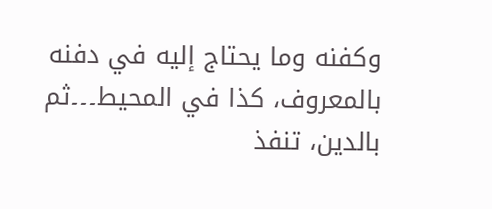وكفنه وما يحتاج إليه في دفنه بالمعروف، كذا في المحيط۔۔۔ثم بالدين، تنفذ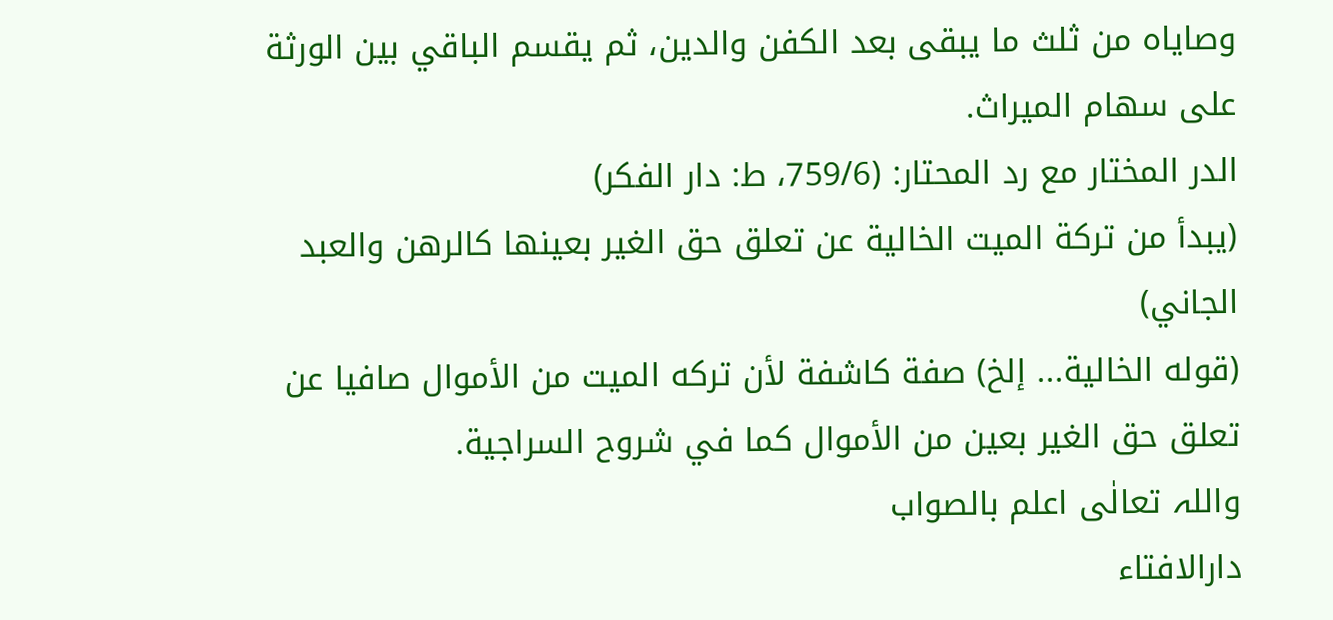وصاياه من ثلث ما يبقى بعد الكفن والدين، ثم يقسم الباقي بين الورثة على سهام الميراث.
الدر المختار مع رد المحتار: (759/6، ط: دار الفکر)
(يبدأ من تركة الميت الخالية عن تعلق حق الغير بعينها كالرهن والعبد الجاني)
(قوله الخالية... إلخ) صفة كاشفة لأن تركه الميت من الأموال صافيا عن تعلق حق الغير بعين من الأموال كما في شروح السراجية.
واللہ تعالٰی اعلم بالصواب
دارالافتاء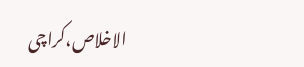الاخلاص،کراچی